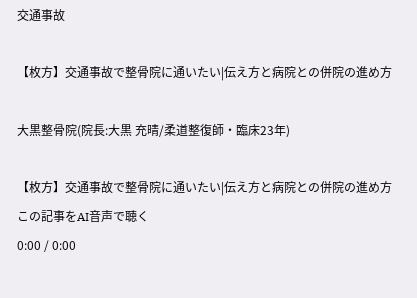交通事故

【枚方】交通事故で整骨院に通いたい|伝え方と病院との併院の進め方

大黒整骨院(院長:大黒 充晴/柔道整復師・臨床23年)

【枚方】交通事故で整骨院に通いたい|伝え方と病院との併院の進め方
この記事をAI音声で聴く
0:00 / 0:00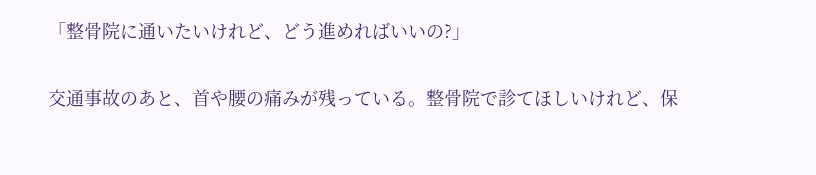「整骨院に通いたいけれど、どう進めればいいの?」

交通事故のあと、首や腰の痛みが残っている。整骨院で診てほしいけれど、保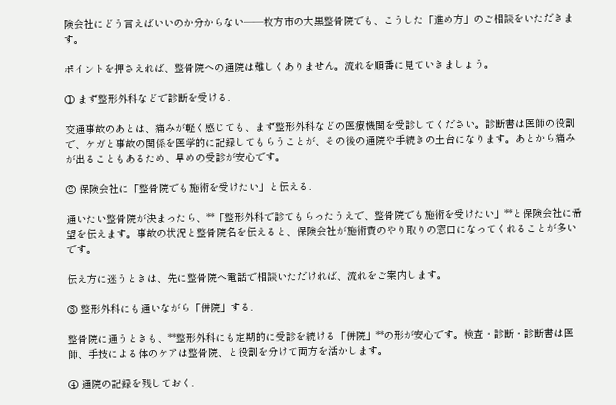険会社にどう言えばいいのか分からない——枚方市の大黒整骨院でも、こうした「進め方」のご相談をいただきます。

ポイントを押さえれば、整骨院への通院は難しくありません。流れを順番に見ていきましょう。

① まず整形外科などで診断を受ける.

交通事故のあとは、痛みが軽く感じても、まず整形外科などの医療機関を受診してください。診断書は医師の役割で、ケガと事故の関係を医学的に記録してもらうことが、その後の通院や手続きの土台になります。あとから痛みが出ることもあるため、早めの受診が安心です。

② 保険会社に「整骨院でも施術を受けたい」と伝える.

通いたい整骨院が決まったら、**「整形外科で診てもらったうえで、整骨院でも施術を受けたい」**と保険会社に希望を伝えます。事故の状況と整骨院名を伝えると、保険会社が施術費のやり取りの窓口になってくれることが多いです。

伝え方に迷うときは、先に整骨院へ電話で相談いただければ、流れをご案内します。

③ 整形外科にも通いながら「併院」する.

整骨院に通うときも、**整形外科にも定期的に受診を続ける「併院」**の形が安心です。検査・診断・診断書は医師、手技による体のケアは整骨院、と役割を分けて両方を活かします。

④ 通院の記録を残しておく.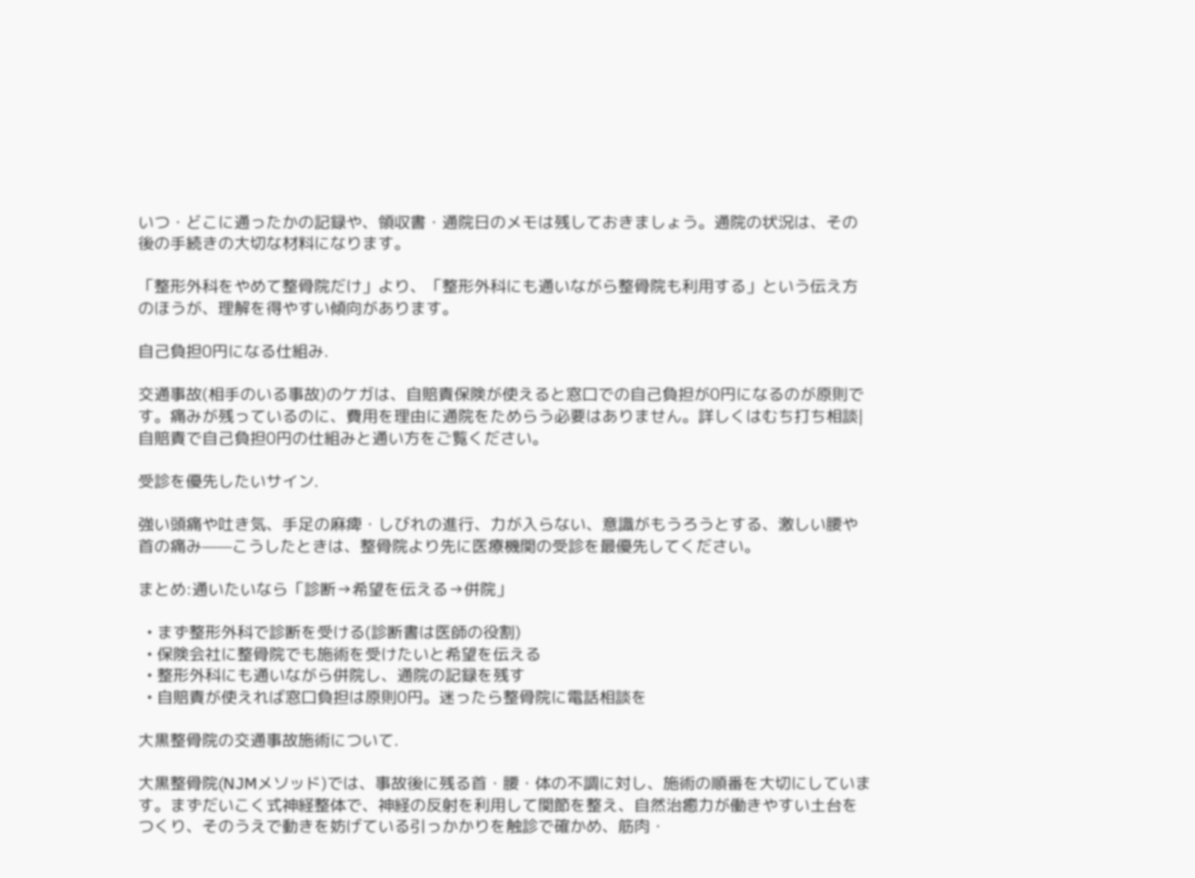いつ・どこに通ったかの記録や、領収書・通院日のメモは残しておきましょう。通院の状況は、その後の手続きの大切な材料になります。

「整形外科をやめて整骨院だけ」より、「整形外科にも通いながら整骨院も利用する」という伝え方のほうが、理解を得やすい傾向があります。

自己負担0円になる仕組み.

交通事故(相手のいる事故)のケガは、自賠責保険が使えると窓口での自己負担が0円になるのが原則です。痛みが残っているのに、費用を理由に通院をためらう必要はありません。詳しくはむち打ち相談|自賠責で自己負担0円の仕組みと通い方をご覧ください。

受診を優先したいサイン.

強い頭痛や吐き気、手足の麻痺・しびれの進行、力が入らない、意識がもうろうとする、激しい腰や首の痛み——こうしたときは、整骨院より先に医療機関の受診を最優先してください。

まとめ:通いたいなら「診断→希望を伝える→併院」

  • まず整形外科で診断を受ける(診断書は医師の役割)
  • 保険会社に整骨院でも施術を受けたいと希望を伝える
  • 整形外科にも通いながら併院し、通院の記録を残す
  • 自賠責が使えれば窓口負担は原則0円。迷ったら整骨院に電話相談を

大黒整骨院の交通事故施術について.

大黒整骨院(NJMメソッド)では、事故後に残る首・腰・体の不調に対し、施術の順番を大切にしています。まずだいこく式神経整体で、神経の反射を利用して関節を整え、自然治癒力が働きやすい土台をつくり、そのうえで動きを妨げている引っかかりを触診で確かめ、筋肉・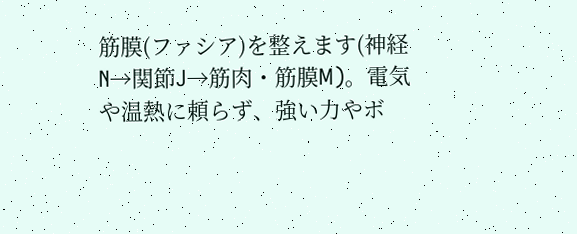筋膜(ファシア)を整えます(神経N→関節J→筋肉・筋膜M)。電気や温熱に頼らず、強い力やボ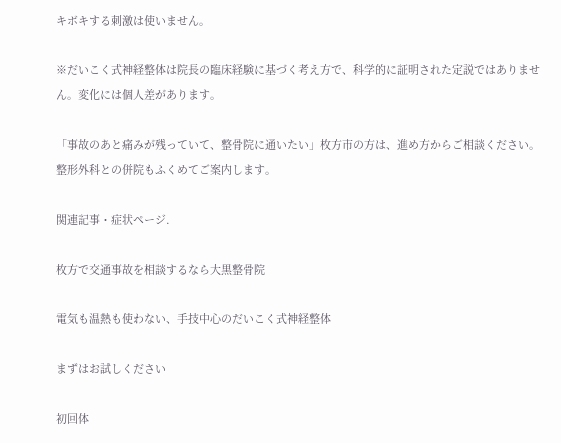キボキする刺激は使いません。

※だいこく式神経整体は院長の臨床経験に基づく考え方で、科学的に証明された定説ではありません。変化には個人差があります。

「事故のあと痛みが残っていて、整骨院に通いたい」枚方市の方は、進め方からご相談ください。整形外科との併院もふくめてご案内します。

関連記事・症状ページ.

枚方で交通事故を相談するなら大黒整骨院

電気も温熱も使わない、手技中心のだいこく式神経整体

まずはお試しください

初回体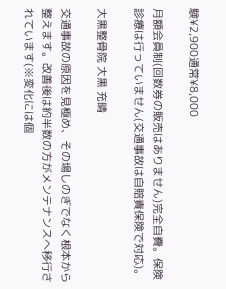験¥2,900通常¥8,000

月額会員制(回数券の販売はありません)完全自費。保険診療は行っていません(交通事故は自賠責保険で対応)。

大黒整骨院 大黒 充晴

交通事故の原因を見極め、その場しのぎでなく根本から整えます。改善後は約半数の方がメンテナンスへ移行されています(※変化には個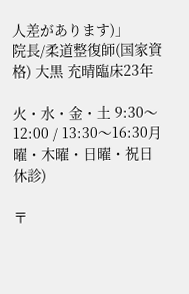人差があります)」
院長/柔道整復師(国家資格) 大黒 充晴臨床23年

火・水・金・土 9:30〜12:00 / 13:30〜16:30月曜・木曜・日曜・祝日休診)

〒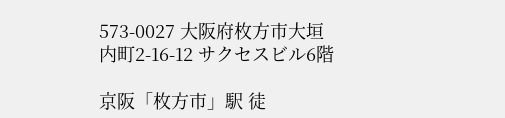573-0027 大阪府枚方市大垣内町2-16-12 サクセスビル6階

京阪「枚方市」駅 徒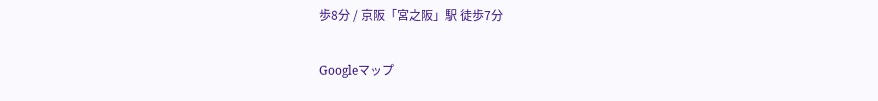歩8分 / 京阪「宮之阪」駅 徒歩7分

Googleマップ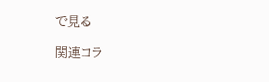で見る

関連コラ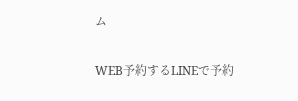ム

WEB予約するLINEで予約